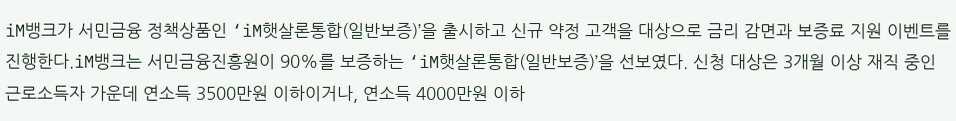iM뱅크가 서민금융 정책상품인 ‘iM햇살론통합(일반보증)’을 출시하고 신규 약정 고객을 대상으로 금리 감면과 보증료 지원 이벤트를 진행한다.iM뱅크는 서민금융진흥원이 90%를 보증하는 ‘iM햇살론통합(일반보증)’을 선보였다. 신청 대상은 3개월 이상 재직 중인 근로소득자 가운데 연소득 3500만원 이하이거나, 연소득 4000만원 이하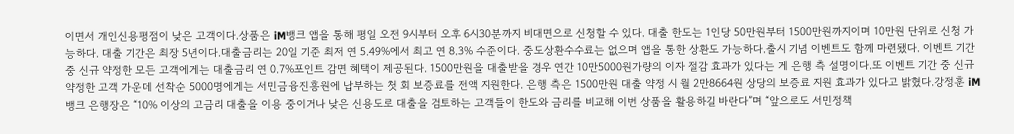이면서 개인신용평점이 낮은 고객이다.상품은 iM뱅크 앱을 통해 평일 오전 9시부터 오후 6시30분까지 비대면으로 신청할 수 있다. 대출 한도는 1인당 50만원부터 1500만원까지이며 10만원 단위로 신청 가능하다. 대출 기간은 최장 5년이다.대출금리는 20일 기준 최저 연 5.49%에서 최고 연 8.3% 수준이다. 중도상환수수료는 없으며 앱을 통한 상환도 가능하다.출시 기념 이벤트도 함께 마련됐다. 이벤트 기간 중 신규 약정한 모든 고객에게는 대출금리 연 0.7%포인트 감면 혜택이 제공된다. 1500만원을 대출받을 경우 연간 10만5000원가량의 이자 절감 효과가 있다는 게 은행 측 설명이다.또 이벤트 기간 중 신규 약정한 고객 가운데 선착순 5000명에게는 서민금융진흥원에 납부하는 첫 회 보증료를 전액 지원한다. 은행 측은 1500만원 대출 약정 시 월 2만8664원 상당의 보증료 지원 효과가 있다고 밝혔다.강정훈 iM뱅크 은행장은 “10% 이상의 고금리 대출을 이용 중이거나 낮은 신용도로 대출을 검토하는 고객들이 한도와 금리를 비교해 이번 상품을 활용하길 바란다”며 “앞으로도 서민정책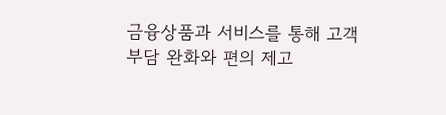금융상품과 서비스를 통해 고객 부담 완화와 편의 제고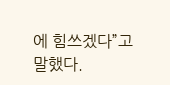에 힘쓰겠다”고 말했다.